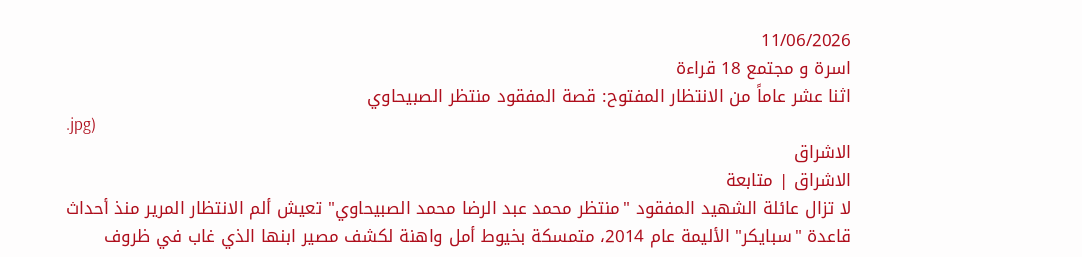11/06/2026
اسرة و مجتمع 18 قراءة
اثنا عشر عاماً من الانتظار المفتوح: قصة المفقود منتظر الصبيحاوي
.jpg)
الاشراق
الاشراق | متابعة
لا تزال عائلة الشهيد المفقود "منتظر محمد عبد الرضا محمد الصبيحاوي" تعيش ألم الانتظار المرير منذ أحداث قاعدة "سبايكر" الأليمة عام 2014، متمسكة بخيوط أمل واهنة لكشف مصير ابنها الذي غاب في ظروف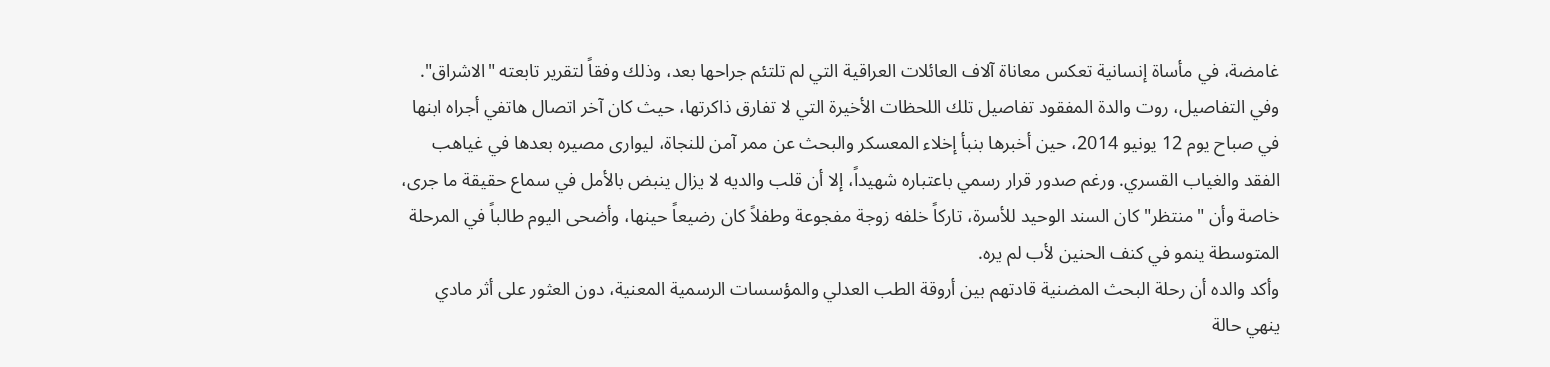غامضة، في مأساة إنسانية تعكس معاناة آلاف العائلات العراقية التي لم تلتئم جراحها بعد، وذلك وفقاً لتقرير تابعته "الاشراق".
وفي التفاصيل، روت والدة المفقود تفاصيل تلك اللحظات الأخيرة التي لا تفارق ذاكرتها، حيث كان آخر اتصال هاتفي أجراه ابنها في صباح يوم 12 يونيو 2014، حين أخبرها بنبأ إخلاء المعسكر والبحث عن ممر آمن للنجاة، ليوارى مصيره بعدها في غياهب الفقد والغياب القسري. ورغم صدور قرار رسمي باعتباره شهيداً، إلا أن قلب والديه لا يزال ينبض بالأمل في سماع حقيقة ما جرى، خاصة وأن "منتظر" كان السند الوحيد للأسرة، تاركاً خلفه زوجة مفجوعة وطفلاً كان رضيعاً حينها، وأضحى اليوم طالباً في المرحلة المتوسطة ينمو في كنف الحنين لأب لم يره.
وأكد والده أن رحلة البحث المضنية قادتهم بين أروقة الطب العدلي والمؤسسات الرسمية المعنية، دون العثور على أثر مادي ينهي حالة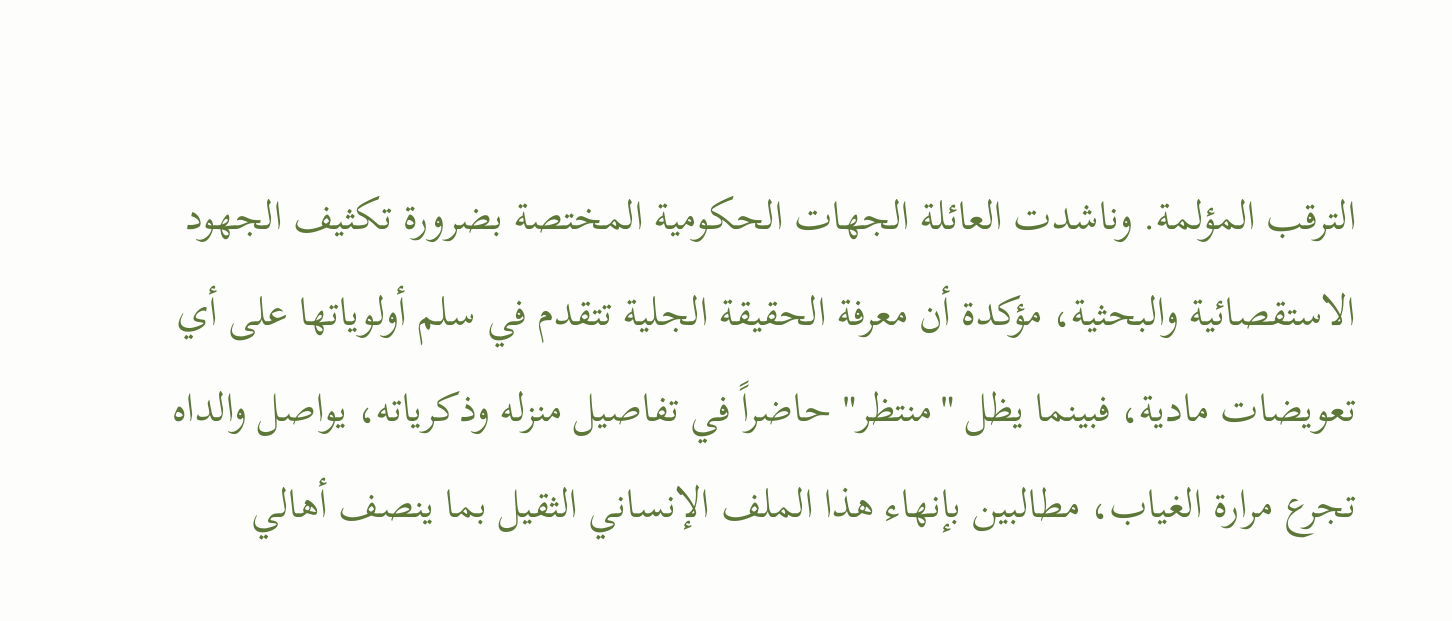الترقب المؤلمة. وناشدت العائلة الجهات الحكومية المختصة بضرورة تكثيف الجهود الاستقصائية والبحثية، مؤكدة أن معرفة الحقيقة الجلية تتقدم في سلم أولوياتها على أي تعويضات مادية، فبينما يظل "منتظر" حاضراً في تفاصيل منزله وذكرياته، يواصل والداه تجرع مرارة الغياب، مطالبين بإنهاء هذا الملف الإنساني الثقيل بما ينصف أهالي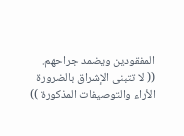المفقودين ويضمد جراحهم.
(( لا تتبنى الإشراق بالضرورة الأراء والتوصيفات المذكورة ))